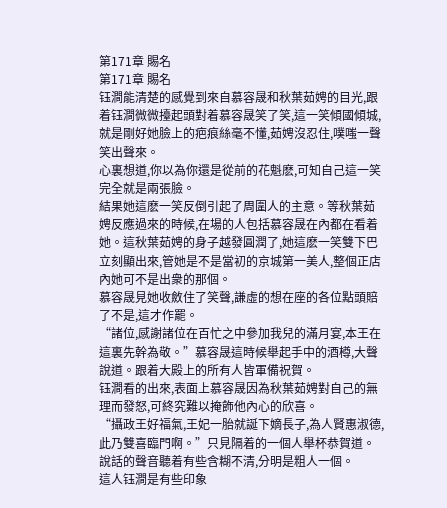第171章 賜名
第171章 賜名
钰澗能清楚的感覺到來自慕容晟和秋葉茹娉的目光,跟着钰澗微微擡起頭對着慕容晟笑了笑,這一笑傾國傾城,就是剛好她臉上的疤痕絲毫不懂,茹娉沒忍住,噗嗤一聲笑出聲來。
心裏想道,你以為你還是從前的花魁麽,可知自己這一笑完全就是兩張臉。
結果她這麽一笑反倒引起了周圍人的主意。等秋葉茹娉反應過來的時候,在場的人包括慕容晟在內都在看着她。這秋葉茹娉的身子越發圓潤了,她這麽一笑雙下巴立刻顯出來,管她是不是當初的京城第一美人,整個正店內她可不是出衆的那個。
慕容晟見她收斂住了笑聲,謙虛的想在座的各位點頭賠了不是,這才作罷。
“諸位,感謝諸位在百忙之中參加我兒的滿月宴,本王在這裏先幹為敬。”慕容晟這時候舉起手中的酒樽,大聲說道。跟着大殿上的所有人皆軍備祝賀。
钰澗看的出來,表面上慕容晟因為秋葉茹娉對自己的無理而發怒,可終究難以掩飾他內心的欣喜。
“攝政王好福氣,王妃一胎就誕下嫡長子,為人賢惠淑德,此乃雙喜臨門啊。”只見隔着的一個人舉杯恭賀道。說話的聲音聽着有些含糊不清,分明是粗人一個。
這人钰澗是有些印象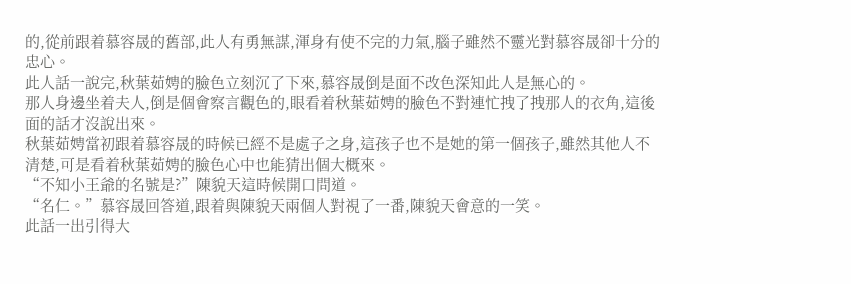的,從前跟着慕容晟的舊部,此人有勇無謀,渾身有使不完的力氣,腦子雖然不靈光對慕容晟卻十分的忠心。
此人話一說完,秋葉茹娉的臉色立刻沉了下來,慕容晟倒是面不改色深知此人是無心的。
那人身邊坐着夫人,倒是個會察言觀色的,眼看着秋葉茹娉的臉色不對連忙拽了拽那人的衣角,這後面的話才沒說出來。
秋葉茹娉當初跟着慕容晟的時候已經不是處子之身,這孩子也不是她的第一個孩子,雖然其他人不清楚,可是看着秋葉茹娉的臉色心中也能猜出個大概來。
“不知小王爺的名號是?”陳貌天這時候開口問道。
“名仁。”慕容晟回答道,跟着與陳貌天兩個人對視了一番,陳貌天會意的一笑。
此話一出引得大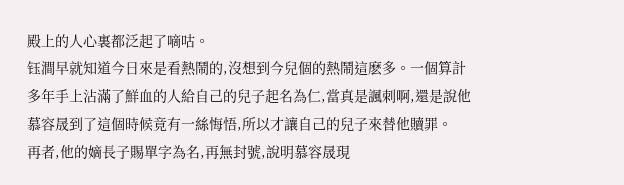殿上的人心裏都泛起了嘀咕。
钰澗早就知道今日來是看熱鬧的,沒想到今兒個的熱鬧這麽多。一個算計多年手上沾滿了鮮血的人給自己的兒子起名為仁,當真是諷刺啊,還是說他慕容晟到了這個時候竟有一絲悔悟,所以才讓自己的兒子來替他贖罪。
再者,他的嫡長子賜單字為名,再無封號,說明慕容晟現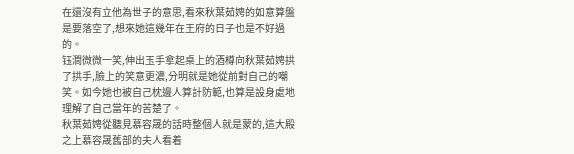在還沒有立他為世子的意思,看來秋葉茹娉的如意算盤是要落空了,想來她這幾年在王府的日子也是不好過的。
钰澗微微一笑,伸出玉手拿起桌上的酒樽向秋葉茹娉拱了拱手,臉上的笑意更濃,分明就是她從前對自己的嘲笑。如今她也被自己枕邊人算計防範,也算是設身處地理解了自己當年的苦楚了。
秋葉茹娉從聽見慕容晟的話時整個人就是蒙的,這大殿之上慕容晟舊部的夫人看着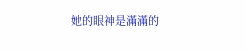她的眼神是滿滿的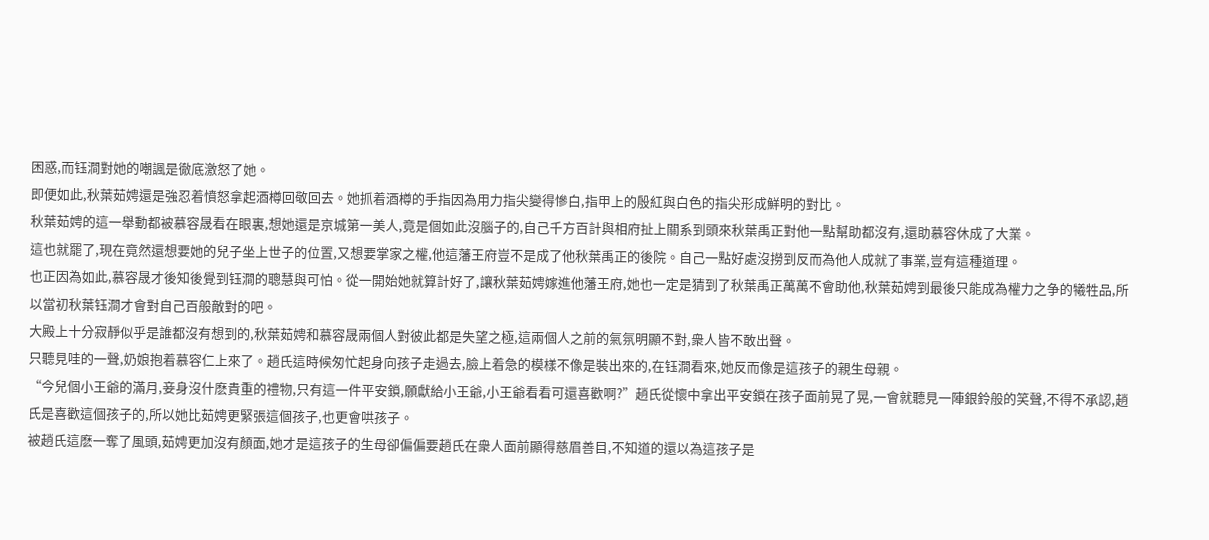困惑,而钰澗對她的嘲諷是徹底激怒了她。
即便如此,秋葉茹娉還是強忍着憤怒拿起酒樽回敬回去。她抓着酒樽的手指因為用力指尖變得慘白,指甲上的殷紅與白色的指尖形成鮮明的對比。
秋葉茹娉的這一舉動都被慕容晟看在眼裏,想她還是京城第一美人,竟是個如此沒腦子的,自己千方百計與相府扯上關系到頭來秋葉禹正對他一點幫助都沒有,還助慕容休成了大業。
這也就罷了,現在竟然還想要她的兒子坐上世子的位置,又想要掌家之權,他這藩王府豈不是成了他秋葉禹正的後院。自己一點好處沒撈到反而為他人成就了事業,豈有這種道理。
也正因為如此,慕容晟才後知後覺到钰澗的聰慧與可怕。從一開始她就算計好了,讓秋葉茹娉嫁進他藩王府,她也一定是猜到了秋葉禹正萬萬不會助他,秋葉茹娉到最後只能成為權力之争的犧牲品,所以當初秋葉钰澗才會對自己百般敵對的吧。
大殿上十分寂靜似乎是誰都沒有想到的,秋葉茹娉和慕容晟兩個人對彼此都是失望之極,這兩個人之前的氣氛明顯不對,衆人皆不敢出聲。
只聽見哇的一聲,奶娘抱着慕容仁上來了。趙氏這時候匆忙起身向孩子走過去,臉上着急的模樣不像是裝出來的,在钰澗看來,她反而像是這孩子的親生母親。
“今兒個小王爺的滿月,妾身沒什麽貴重的禮物,只有這一件平安鎖,願獻給小王爺,小王爺看看可還喜歡啊?”趙氏從懷中拿出平安鎖在孩子面前晃了晃,一會就聽見一陣銀鈴般的笑聲,不得不承認,趙氏是喜歡這個孩子的,所以她比茹娉更緊張這個孩子,也更會哄孩子。
被趙氏這麽一奪了風頭,茹娉更加沒有顏面,她才是這孩子的生母卻偏偏要趙氏在衆人面前顯得慈眉善目,不知道的還以為這孩子是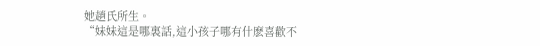她趙氏所生。
“妹妹這是哪裏話,這小孩子哪有什麽喜歡不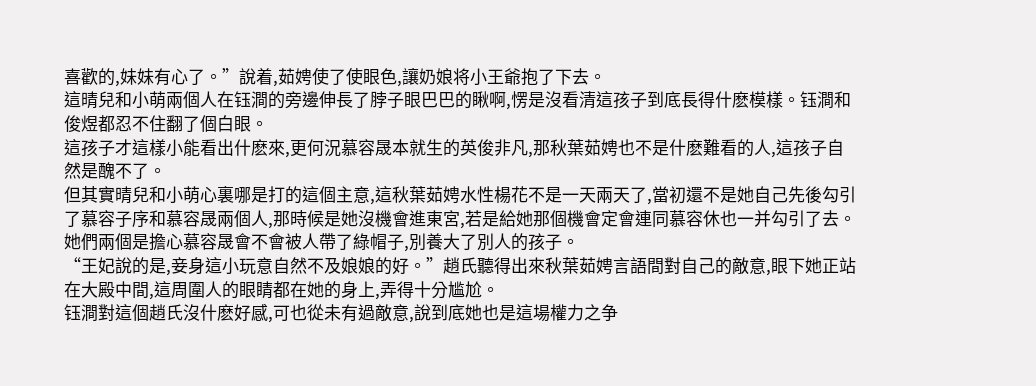喜歡的,妹妹有心了。”說着,茹娉使了使眼色,讓奶娘将小王爺抱了下去。
這晴兒和小萌兩個人在钰澗的旁邊伸長了脖子眼巴巴的瞅啊,愣是沒看清這孩子到底長得什麽模樣。钰澗和俊煜都忍不住翻了個白眼。
這孩子才這樣小能看出什麽來,更何況慕容晟本就生的英俊非凡,那秋葉茹娉也不是什麽難看的人,這孩子自然是醜不了。
但其實晴兒和小萌心裏哪是打的這個主意,這秋葉茹娉水性楊花不是一天兩天了,當初還不是她自己先後勾引了慕容子序和慕容晟兩個人,那時候是她沒機會進東宮,若是給她那個機會定會連同慕容休也一并勾引了去。她們兩個是擔心慕容晟會不會被人帶了綠帽子,別養大了別人的孩子。
“王妃說的是,妾身這小玩意自然不及娘娘的好。”趙氏聽得出來秋葉茹娉言語間對自己的敵意,眼下她正站在大殿中間,這周圍人的眼睛都在她的身上,弄得十分尴尬。
钰澗對這個趙氏沒什麽好感,可也從未有過敵意,說到底她也是這場權力之争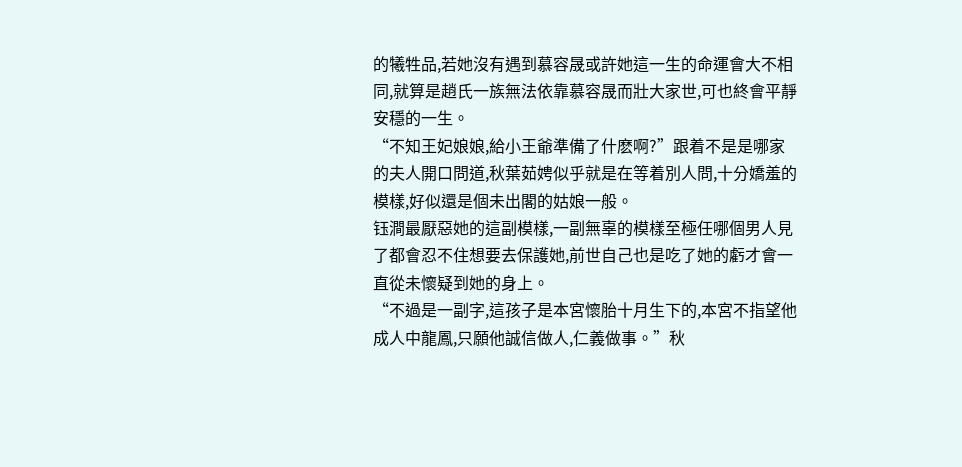的犧牲品,若她沒有遇到慕容晟或許她這一生的命運會大不相同,就算是趙氏一族無法依靠慕容晟而壯大家世,可也終會平靜安穩的一生。
“不知王妃娘娘,給小王爺準備了什麽啊?”跟着不是是哪家的夫人開口問道,秋葉茹娉似乎就是在等着別人問,十分嬌羞的模樣,好似還是個未出閣的姑娘一般。
钰澗最厭惡她的這副模樣,一副無辜的模樣至極任哪個男人見了都會忍不住想要去保護她,前世自己也是吃了她的虧才會一直從未懷疑到她的身上。
“不過是一副字,這孩子是本宮懷胎十月生下的,本宮不指望他成人中龍鳳,只願他誠信做人,仁義做事。”秋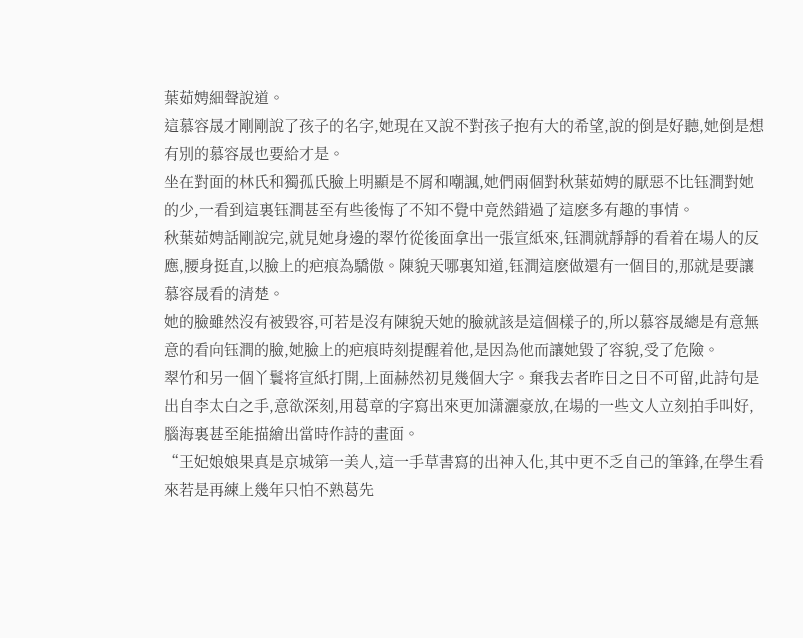葉茹娉細聲說道。
這慕容晟才剛剛說了孩子的名字,她現在又說不對孩子抱有大的希望,說的倒是好聽,她倒是想有別的慕容晟也要給才是。
坐在對面的林氏和獨孤氏臉上明顯是不屑和嘲諷,她們兩個對秋葉茹娉的厭惡不比钰澗對她的少,一看到這裏钰澗甚至有些後悔了不知不覺中竟然錯過了這麽多有趣的事情。
秋葉茹娉話剛說完,就見她身邊的翠竹從後面拿出一張宣紙來,钰澗就靜靜的看着在場人的反應,腰身挺直,以臉上的疤痕為驕傲。陳貌天哪裏知道,钰澗這麽做還有一個目的,那就是要讓慕容晟看的清楚。
她的臉雖然沒有被毀容,可若是沒有陳貌天她的臉就該是這個樣子的,所以慕容晟總是有意無意的看向钰澗的臉,她臉上的疤痕時刻提醒着他,是因為他而讓她毀了容貌,受了危險。
翠竹和另一個丫鬟将宣紙打開,上面赫然初見幾個大字。棄我去者昨日之日不可留,此詩句是出自李太白之手,意欲深刻,用葛章的字寫出來更加潇灑豪放,在場的一些文人立刻拍手叫好,腦海裏甚至能描繪出當時作詩的畫面。
“王妃娘娘果真是京城第一美人,這一手草書寫的出神入化,其中更不乏自己的筆鋒,在學生看來若是再練上幾年只怕不熟葛先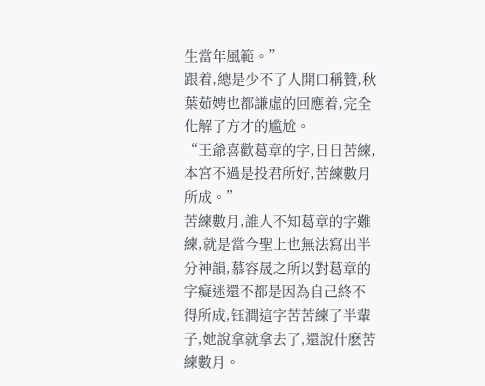生當年風範。”
跟着,總是少不了人開口稱贊,秋葉茹娉也都謙虛的回應着,完全化解了方才的尴尬。
“王爺喜歡葛章的字,日日苦練,本宮不過是投君所好,苦練數月所成。”
苦練數月,誰人不知葛章的字難練,就是當今聖上也無法寫出半分神韻,慕容晟之所以對葛章的字癡迷還不都是因為自己終不得所成,钰澗這字苦苦練了半輩子,她說拿就拿去了,還說什麽苦練數月。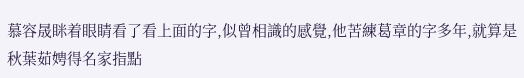慕容晟眯着眼睛看了看上面的字,似曾相識的感覺,他苦練葛章的字多年,就算是秋葉茹娉得名家指點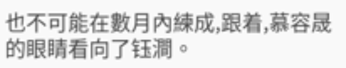也不可能在數月內練成,跟着,慕容晟的眼睛看向了钰澗。